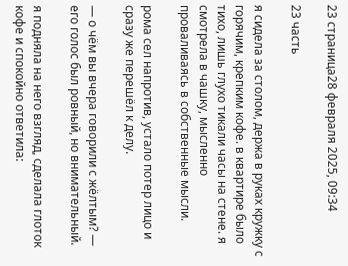23 страница28 февраля 2025, 09:34

23 часть

я сидела за столом, держа в руках кружку с горячим, крепким кофе. в квартире было тихо, лишь глухо тикали часы на стене. я смотрела в чашку, мысленно проваливаясь в собственные мысли.

рома сел напротив, устало потер лицо и сразу же перешёл к делу.

— о чём вы вчера говорили с жёлтым? — его голос был ровный, но внимательный.

я подняла на него взгляд, сделала глоток кофе и спокойно ответила: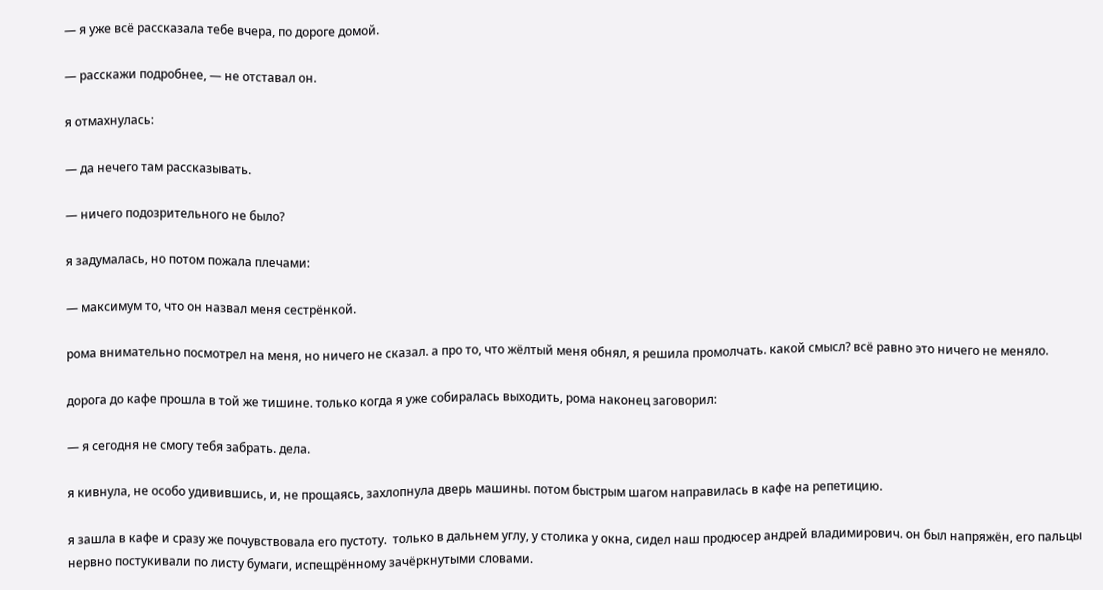— я уже всё рассказала тебе вчера, по дороге домой.

— расскажи подробнее, — не отставал он.

я отмахнулась:

— да нечего там рассказывать.

— ничего подозрительного не было?

я задумалась, но потом пожала плечами:

— максимум то, что он назвал меня сестрёнкой.

рома внимательно посмотрел на меня, но ничего не сказал. а про то, что жёлтый меня обнял, я решила промолчать. какой смысл? всё равно это ничего не меняло.

дорога до кафе прошла в той же тишине. только когда я уже собиралась выходить, рома наконец заговорил:

— я сегодня не смогу тебя забрать. дела.

я кивнула, не особо удивившись, и, не прощаясь, захлопнула дверь машины. потом быстрым шагом направилась в кафе на репетицию.

я зашла в кафе и сразу же почувствовала его пустоту.  только в дальнем углу, у столика у окна, сидел наш продюсер андрей владимирович. он был напряжён, его пальцы нервно постукивали по листу бумаги, испещрённому зачёркнутыми словами.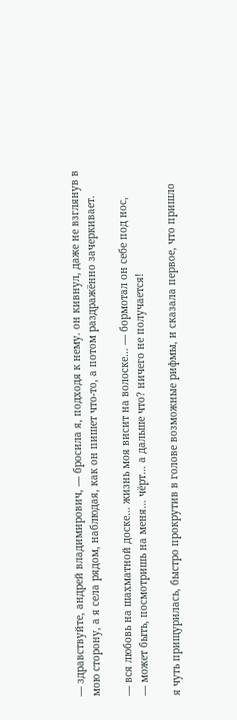— здравствуйте, андрей владимирович, — бросила я, подходя к нему. он кивнул, даже не взглянув в мою сторону, а я села рядом, наблюдая, как он пишет что-то, а потом раздражённо зачеркивает.

— вся любовь на шахматной доске… жизнь моя висит на волоске… — бормотал он себе под нос,
— может быть, посмотришь на меня… чёрт… а дальше что? ничего не получается!

я чуть прищурилась, быстро прокрутив в голове возможные рифмы, и сказала первое, что пришло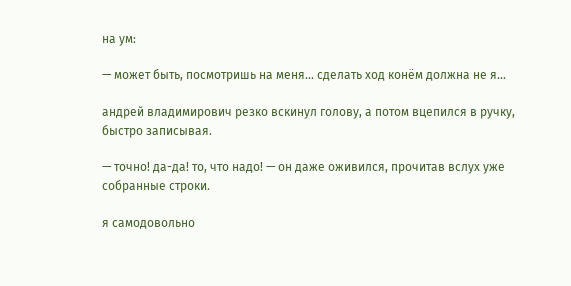на ум:

— может быть, посмотришь на меня… сделать ход конём должна не я...

андрей владимирович резко вскинул голову, а потом вцепился в ручку, быстро записывая.

— точно! да-да! то, что надо! — он даже оживился, прочитав вслух уже собранные строки.

я самодовольно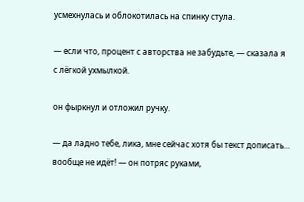усмехнулась и облокотилась на спинку стула.

— если что, процент с авторства не забудьте, — сказала я с лёгкой ухмылкой.

он фыркнул и отложил ручку.

— да ладно тебе, лика, мне сейчас хотя бы текст дописать… вообще не идёт! — он потряс руками,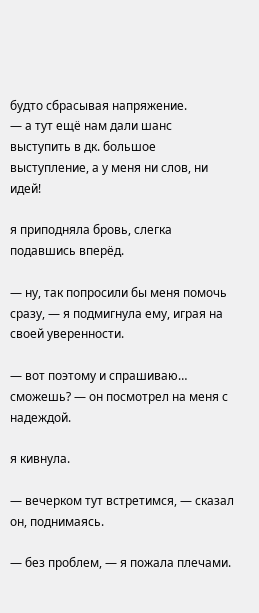будто сбрасывая напряжение.
— а тут ещё нам дали шанс выступить в дк. большое выступление, а у меня ни слов, ни идей!

я приподняла бровь, слегка подавшись вперёд.

— ну, так попросили бы меня помочь сразу, — я подмигнула ему, играя на своей уверенности.

— вот поэтому и спрашиваю… сможешь? — он посмотрел на меня с надеждой.

я кивнула.

— вечерком тут встретимся, — сказал он, поднимаясь.

— без проблем, — я пожала плечами.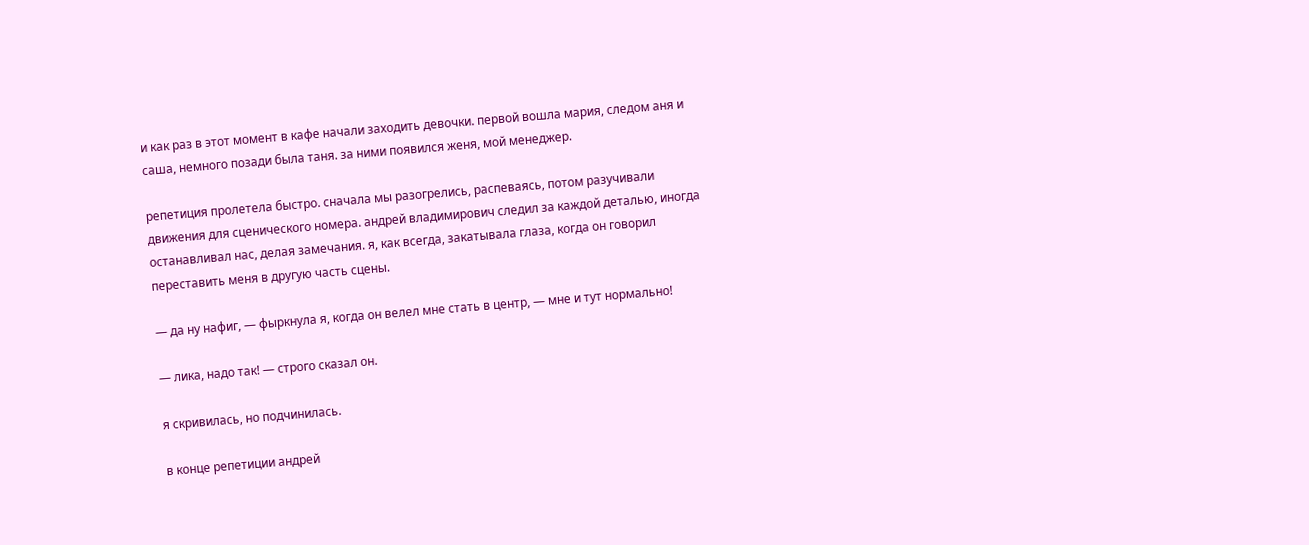и как раз в этот момент в кафе начали заходить девочки. первой вошла мария, следом аня и саша, немного позади была таня. за ними появился женя, мой менеджер.

репетиция пролетела быстро. сначала мы разогрелись, распеваясь, потом разучивали движения для сценического номера. андрей владимирович следил за каждой деталью, иногда останавливал нас, делая замечания. я, как всегда, закатывала глаза, когда он говорил переставить меня в другую часть сцены.

— да ну нафиг, — фыркнула я, когда он велел мне стать в центр, — мне и тут нормально!

— лика, надо так! — строго сказал он.

я скривилась, но подчинилась.

в конце репетиции андрей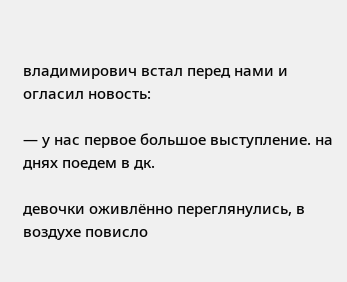владимирович встал перед нами и огласил новость:

— у нас первое большое выступление. на днях поедем в дк.

девочки оживлённо переглянулись, в воздухе повисло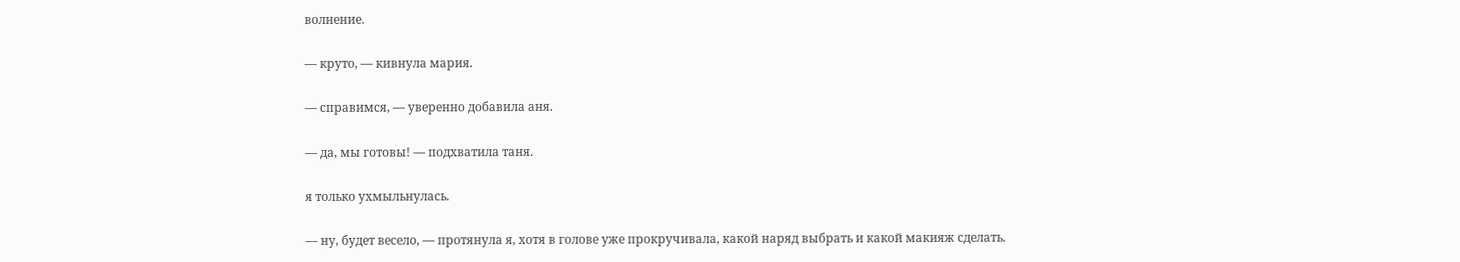волнение.

— круто, — кивнула мария.

— справимся, — уверенно добавила аня.

— да, мы готовы! — подхватила таня.

я только ухмыльнулась.

— ну, будет весело, — протянула я, хотя в голове уже прокручивала, какой наряд выбрать и какой макияж сделать.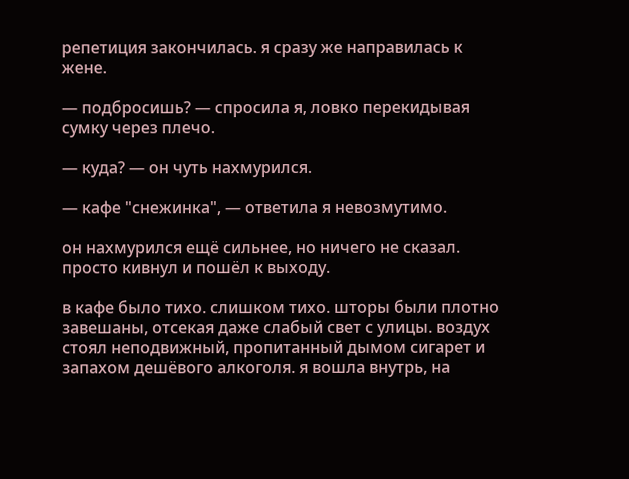репетиция закончилась. я сразу же направилась к жене.

— подбросишь? — спросила я, ловко перекидывая сумку через плечо.

— куда? — он чуть нахмурился.

— кафе "снежинка", — ответила я невозмутимо.

он нахмурился ещё сильнее, но ничего не сказал. просто кивнул и пошёл к выходу.

в кафе было тихо. слишком тихо. шторы были плотно завешаны, отсекая даже слабый свет с улицы. воздух стоял неподвижный, пропитанный дымом сигарет и запахом дешёвого алкоголя. я вошла внутрь, на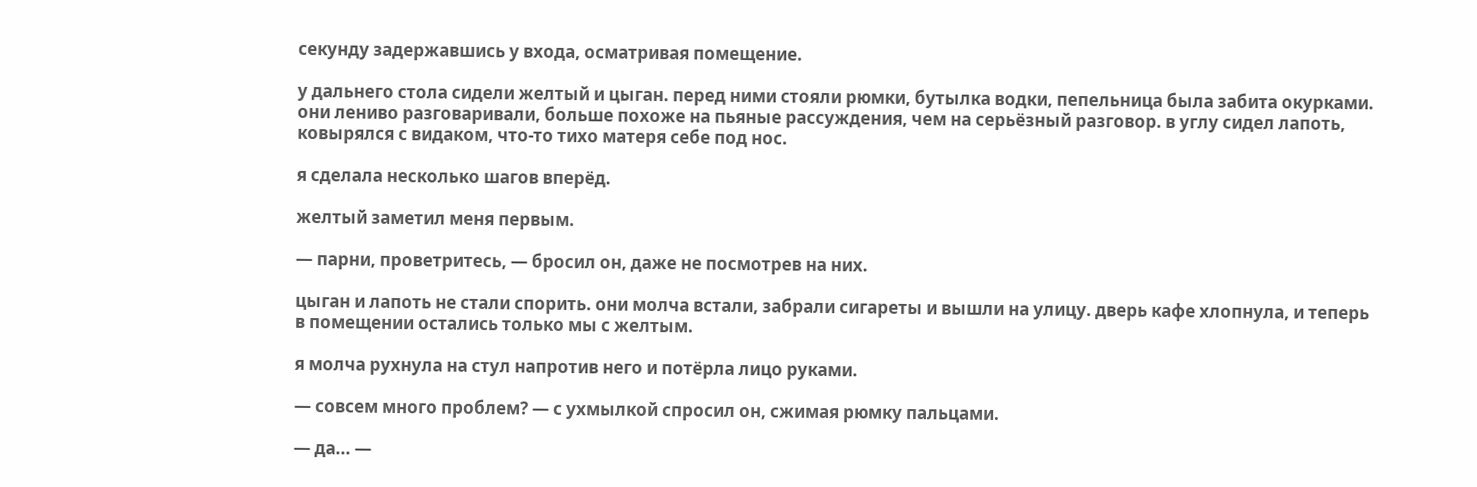секунду задержавшись у входа, осматривая помещение.

у дальнего стола сидели желтый и цыган. перед ними стояли рюмки, бутылка водки, пепельница была забита окурками. они лениво разговаривали, больше похоже на пьяные рассуждения, чем на серьёзный разговор. в углу сидел лапоть, ковырялся с видаком, что-то тихо матеря себе под нос.

я сделала несколько шагов вперёд.

желтый заметил меня первым.

— парни, проветритесь, — бросил он, даже не посмотрев на них.

цыган и лапоть не стали спорить. они молча встали, забрали сигареты и вышли на улицу. дверь кафе хлопнула, и теперь в помещении остались только мы с желтым.

я молча рухнула на стул напротив него и потёрла лицо руками.

— совсем много проблем? — с ухмылкой спросил он, сжимая рюмку пальцами.

— да... —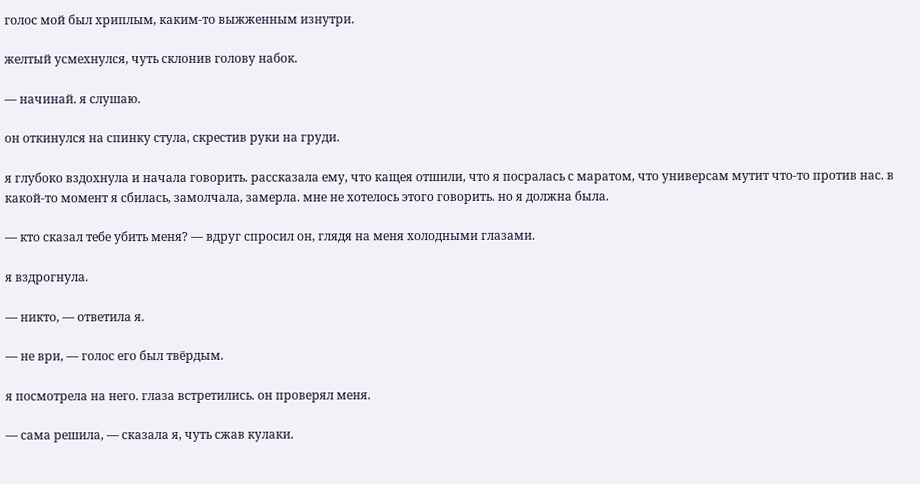голос мой был хриплым, каким-то выжженным изнутри.

желтый усмехнулся, чуть склонив голову набок.

— начинай. я слушаю.

он откинулся на спинку стула, скрестив руки на груди.

я глубоко вздохнула и начала говорить. рассказала ему, что кащея отшили, что я посралась с маратом, что универсам мутит что-то против нас. в какой-то момент я сбилась, замолчала, замерла. мне не хотелось этого говорить. но я должна была.

— кто сказал тебе убить меня? — вдруг спросил он, глядя на меня холодными глазами.

я вздрогнула.

— никто, — ответила я.

— не ври, — голос его был твёрдым.

я посмотрела на него. глаза встретились. он проверял меня.

— сама решила, — сказала я, чуть сжав кулаки.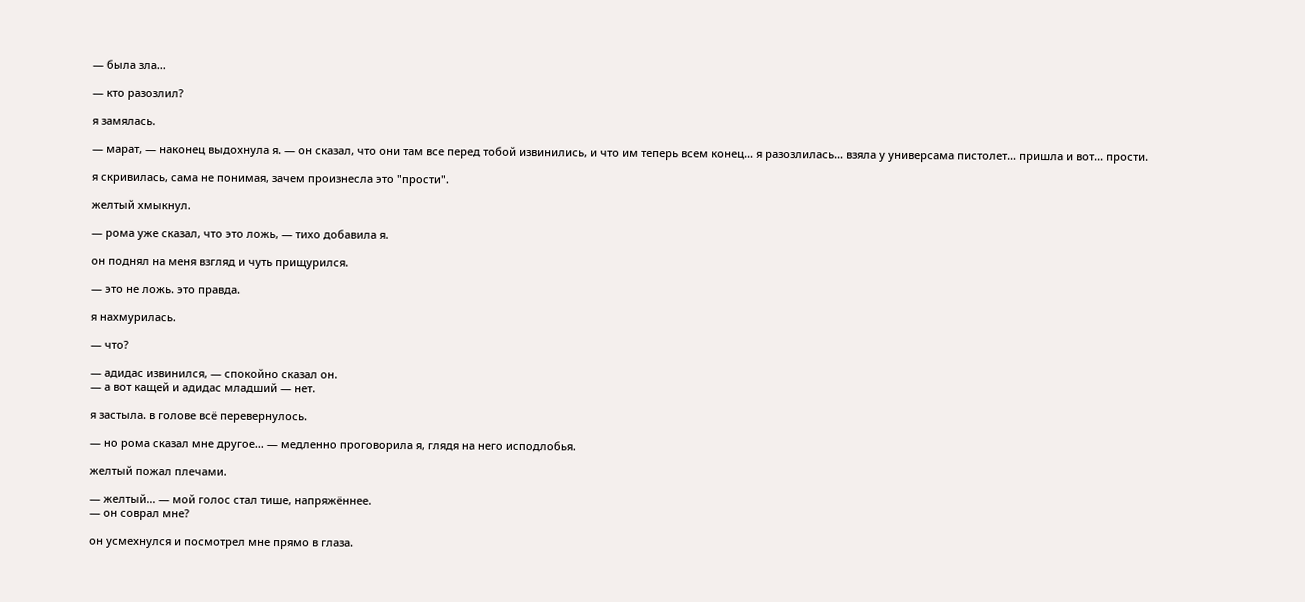— была зла...

— кто разозлил?

я замялась.

— марат, — наконец выдохнула я. — он сказал, что они там все перед тобой извинились, и что им теперь всем конец… я разозлилась… взяла у универсама пистолет… пришла и вот... прости.

я скривилась, сама не понимая, зачем произнесла это "прости".

желтый хмыкнул.

— рома уже сказал, что это ложь, — тихо добавила я.

он поднял на меня взгляд и чуть прищурился.

— это не ложь. это правда.

я нахмурилась.

— что?

— адидас извинился, — спокойно сказал он.
— а вот кащей и адидас младший — нет.

я застыла. в голове всё перевернулось.

— но рома сказал мне другое... — медленно проговорила я, глядя на него исподлобья.

желтый пожал плечами.

— желтый... — мой голос стал тише, напряжённее.
— он соврал мне?

он усмехнулся и посмотрел мне прямо в глаза.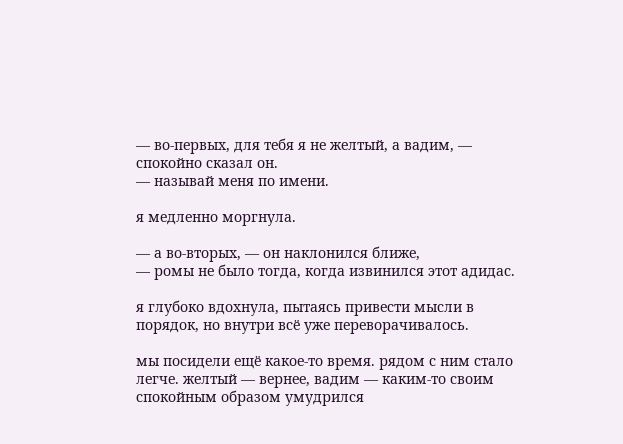— во-первых, для тебя я не желтый, а вадим, — спокойно сказал он.
— называй меня по имени.

я медленно моргнула.

— а во-вторых, — он наклонился ближе,
— ромы не было тогда, когда извинился этот адидас.

я глубоко вдохнула, пытаясь привести мысли в порядок, но внутри всё уже переворачивалось.

мы посидели ещё какое-то время. рядом с ним стало легче. желтый — вернее, вадим — каким-то своим спокойным образом умудрился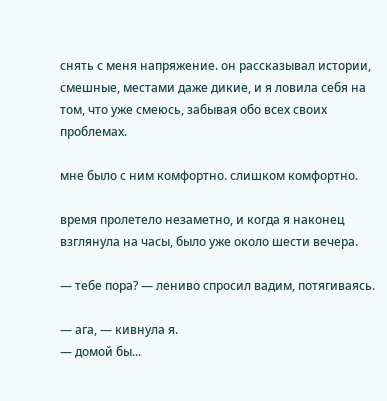снять с меня напряжение. он рассказывал истории, смешные, местами даже дикие, и я ловила себя на том, что уже смеюсь, забывая обо всех своих проблемах.

мне было с ним комфортно. слишком комфортно.

время пролетело незаметно, и когда я наконец взглянула на часы, было уже около шести вечера.

— тебе пора? — лениво спросил вадим, потягиваясь.

— ага, — кивнула я.
— домой бы...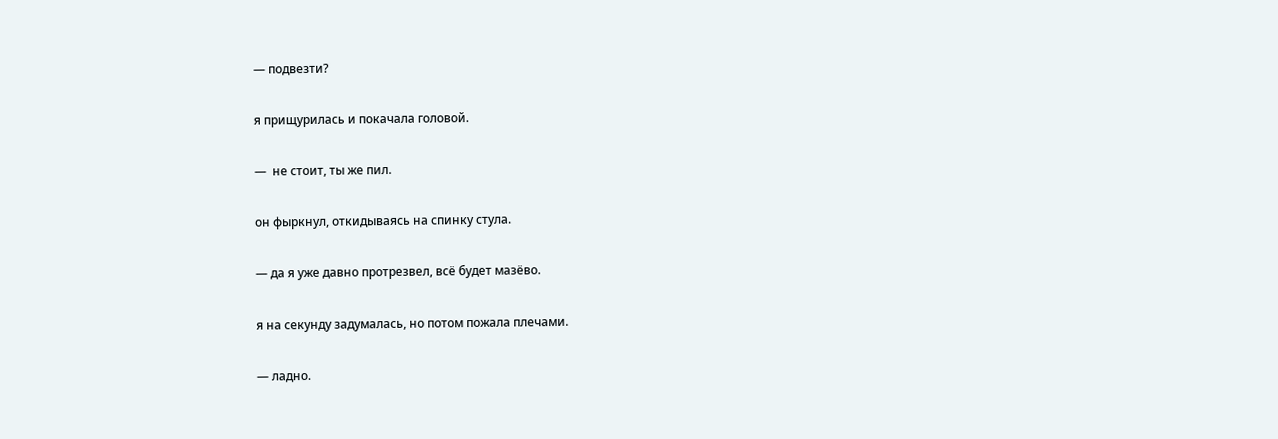— подвезти?

я прищурилась и покачала головой.

—  не стоит, ты же пил.

он фыркнул, откидываясь на спинку стула.

— да я уже давно протрезвел, всё будет мазёво.

я на секунду задумалась, но потом пожала плечами.

— ладно.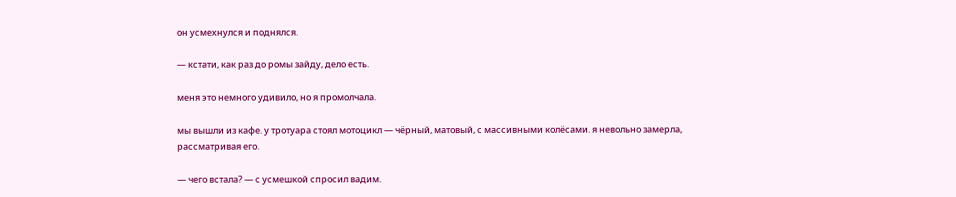он усмехнулся и поднялся.

— кстати, как раз до ромы зайду, дело есть.

меня это немного удивило, но я промолчала.

мы вышли из кафе. у тротуара стоял мотоцикл — чёрный, матовый, с массивными колёсами. я невольно замерла, рассматривая его.

— чего встала? — с усмешкой спросил вадим.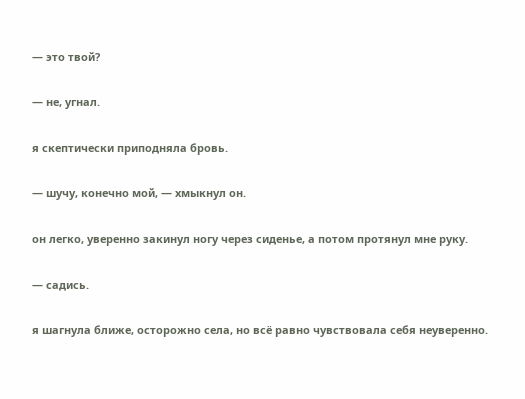— это твой?

— не, угнал.

я скептически приподняла бровь.

— шучу, конечно мой, — хмыкнул он.

он легко, уверенно закинул ногу через сиденье, а потом протянул мне руку.

— садись.

я шагнула ближе, осторожно села, но всё равно чувствовала себя неуверенно.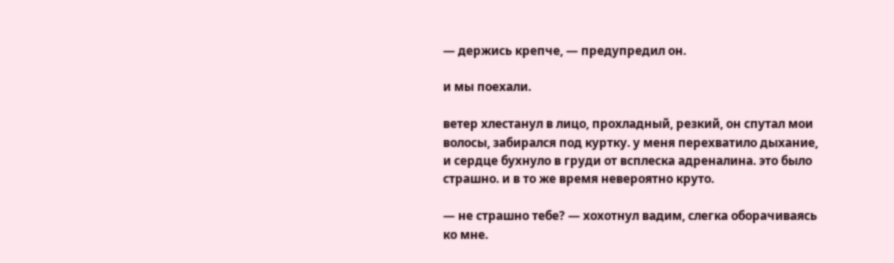— держись крепче, — предупредил он.

и мы поехали.

ветер хлестанул в лицо, прохладный, резкий, он спутал мои волосы, забирался под куртку. у меня перехватило дыхание, и сердце бухнуло в груди от всплеска адреналина. это было страшно. и в то же время невероятно круто.

— не страшно тебе? — хохотнул вадим, слегка оборачиваясь ко мне.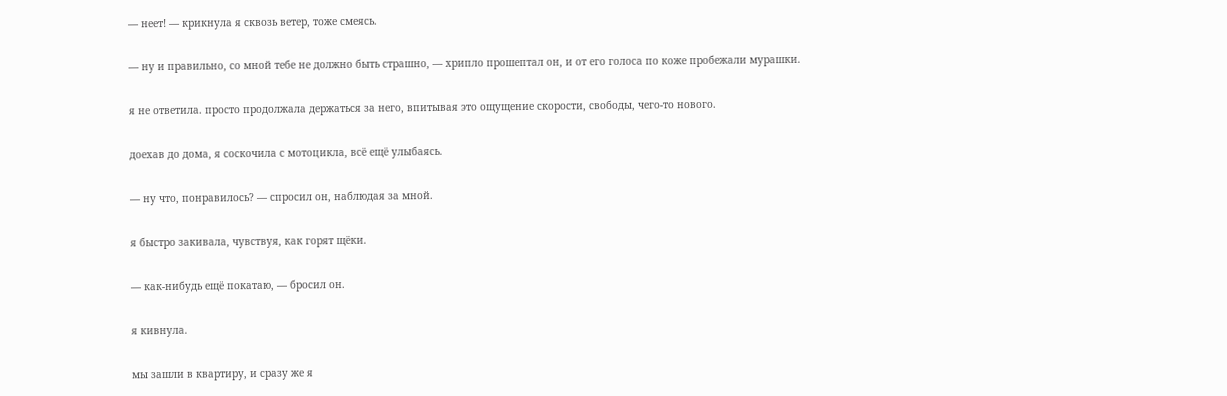— неет! — крикнула я сквозь ветер, тоже смеясь.

— ну и правильно, со мной тебе не должно быть страшно, — хрипло прошептал он, и от его голоса по коже пробежали мурашки.

я не ответила. просто продолжала держаться за него, впитывая это ощущение скорости, свободы, чего-то нового.

доехав до дома, я соскочила с мотоцикла, всё ещё улыбаясь.

— ну что, понравилось? — спросил он, наблюдая за мной.

я быстро закивала, чувствуя, как горят щёки.

— как-нибудь ещё покатаю, — бросил он.

я кивнула.

мы зашли в квартиру, и сразу же я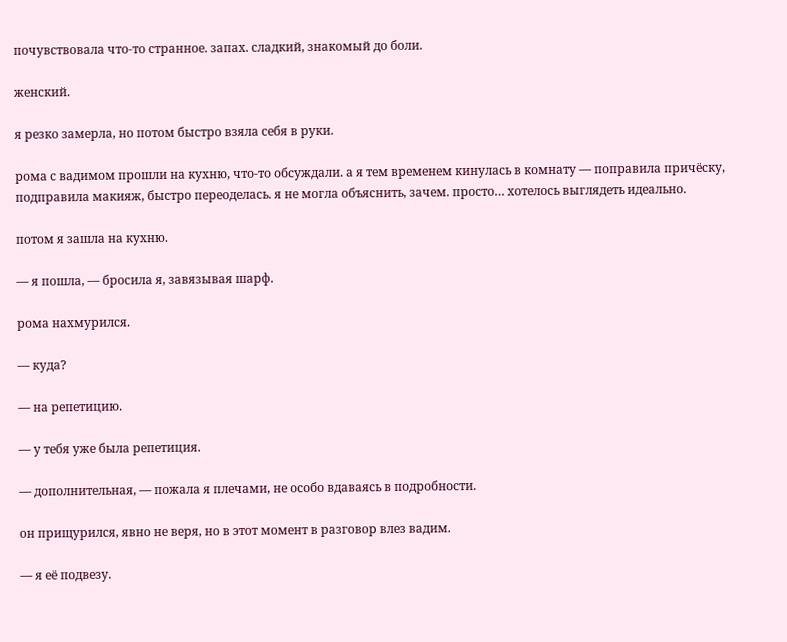почувствовала что-то странное. запах. сладкий, знакомый до боли.

женский.

я резко замерла, но потом быстро взяла себя в руки.

рома с вадимом прошли на кухню, что-то обсуждали. а я тем временем кинулась в комнату — поправила причёску, подправила макияж, быстро переоделась. я не могла объяснить, зачем. просто… хотелось выглядеть идеально.

потом я зашла на кухню.

— я пошла, — бросила я, завязывая шарф.

рома нахмурился.

— куда?

— на репетицию.

— у тебя уже была репетиция.

— дополнительная, — пожала я плечами, не особо вдаваясь в подробности.

он прищурился, явно не веря, но в этот момент в разговор влез вадим.

— я её подвезу.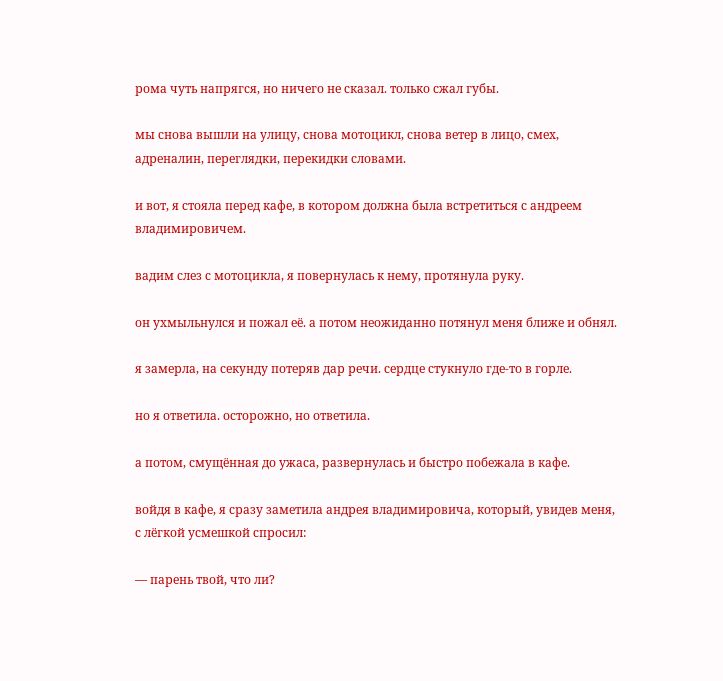рома чуть напрягся, но ничего не сказал. только сжал губы.

мы снова вышли на улицу, снова мотоцикл, снова ветер в лицо, смех, адреналин, переглядки, перекидки словами.

и вот, я стояла перед кафе, в котором должна была встретиться с андреем владимировичем.

вадим слез с мотоцикла, я повернулась к нему, протянула руку.

он ухмыльнулся и пожал её. а потом неожиданно потянул меня ближе и обнял.

я замерла, на секунду потеряв дар речи. сердце стукнуло где-то в горле.

но я ответила. осторожно, но ответила.

а потом, смущённая до ужаса, развернулась и быстро побежала в кафе.

войдя в кафе, я сразу заметила андрея владимировича, который, увидев меня, с лёгкой усмешкой спросил:

— парень твой, что ли?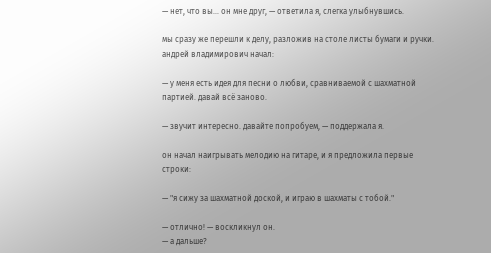— нет, что вы... он мне друг, — ответила я, слегка улыбнувшись.

мы сразу же перешли к делу, разложив на столе листы бумаги и ручки. андрей владимирович начал:

— у меня есть идея для песни о любви, сравниваемой с шахматной партией. давай всё заново.

— звучит интересно. давайте попробуем, — поддержала я.

он начал наигрывать мелодию на гитаре, и я предложила первые строки:

— "я сижу за шахматной доской, и играю в шахматы с тобой."

— отлично! — воскликнул он.
— а дальше?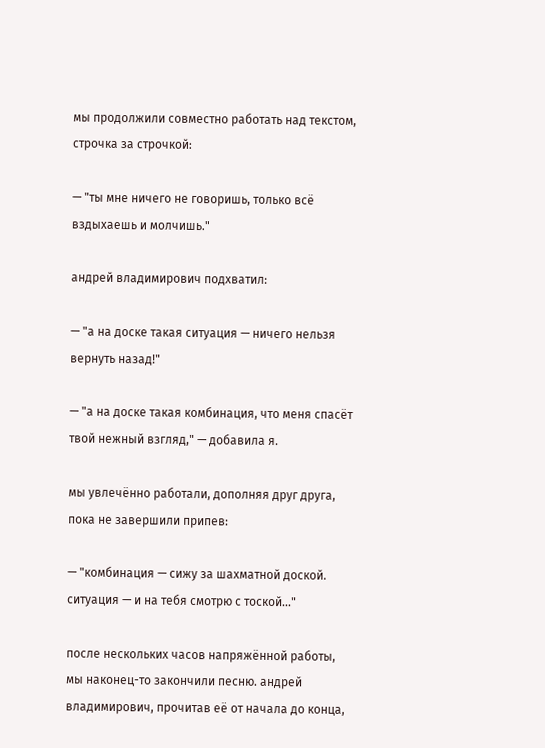мы продолжили совместно работать над текстом, строчка за строчкой:

— "ты мне ничего не говоришь, только всё вздыхаешь и молчишь."

андрей владимирович подхватил:

— "а на доске такая ситуация — ничего нельзя вернуть назад!"

— "а на доске такая комбинация, что меня спасёт твой нежный взгляд," — добавила я.

мы увлечённо работали, дополняя друг друга, пока не завершили припев:

— "комбинация — сижу за шахматной доской. ситуация — и на тебя смотрю с тоской..."

после нескольких часов напряжённой работы, мы наконец-то закончили песню. андрей владимирович, прочитав её от начала до конца,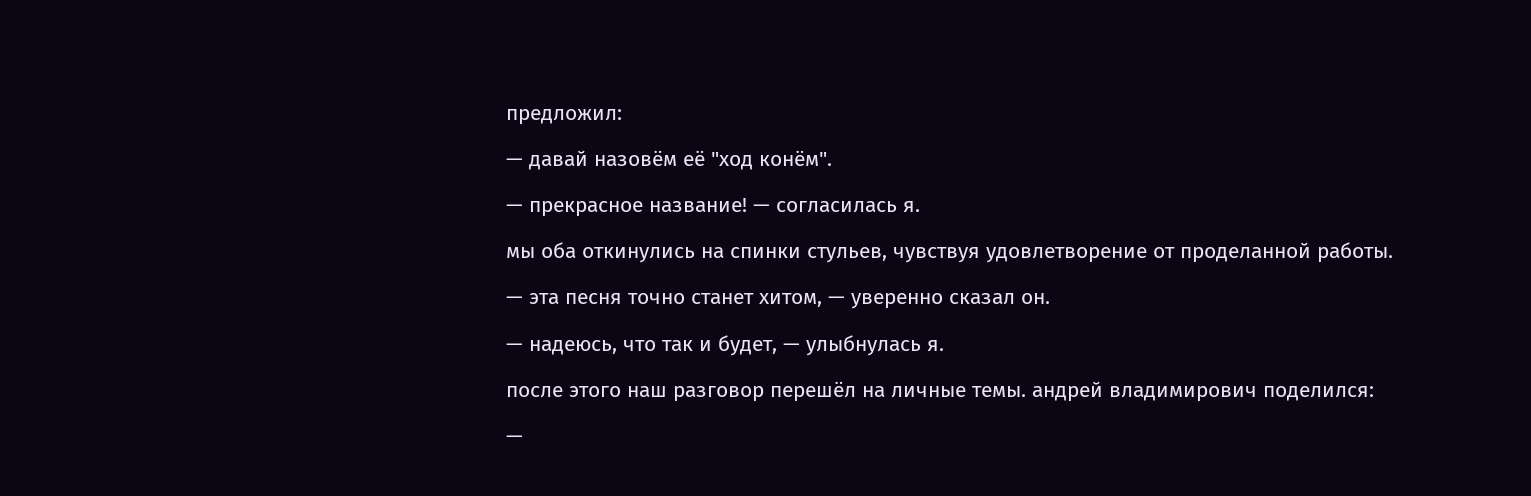предложил:

— давай назовём её "ход конём".

— прекрасное название! — согласилась я.

мы оба откинулись на спинки стульев, чувствуя удовлетворение от проделанной работы.

— эта песня точно станет хитом, — уверенно сказал он.

— надеюсь, что так и будет, — улыбнулась я.

после этого наш разговор перешёл на личные темы. андрей владимирович поделился:

—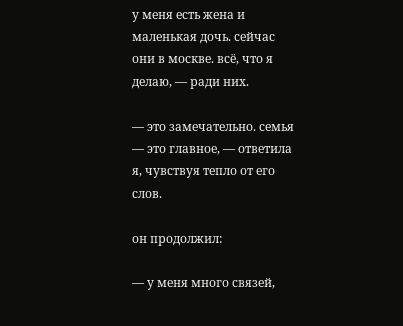у меня есть жена и маленькая дочь. сейчас они в москве. всё, что я делаю, — ради них.

— это замечательно. семья — это главное, — ответила я, чувствуя тепло от его слов.

он продолжил:

— у меня много связей,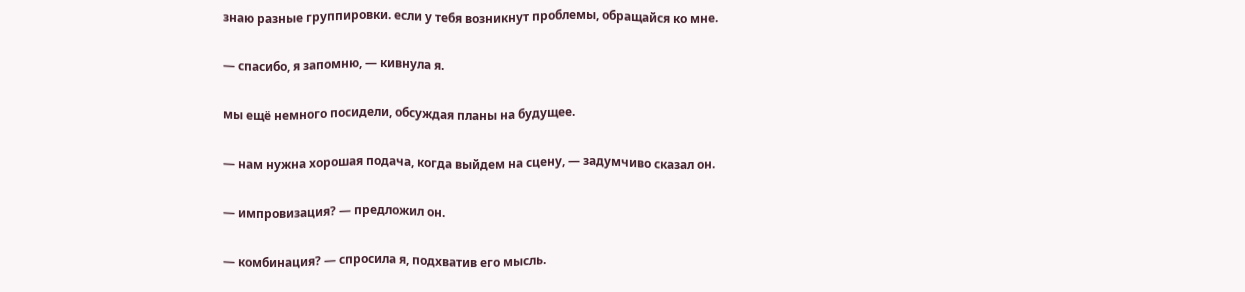знаю разные группировки. если у тебя возникнут проблемы, обращайся ко мне.

— спасибо, я запомню, — кивнула я.

мы ещё немного посидели, обсуждая планы на будущее.

— нам нужна хорошая подача, когда выйдем на сцену, — задумчиво сказал он.

— импровизация? — предложил он.

— комбинация? — спросила я, подхватив его мысль.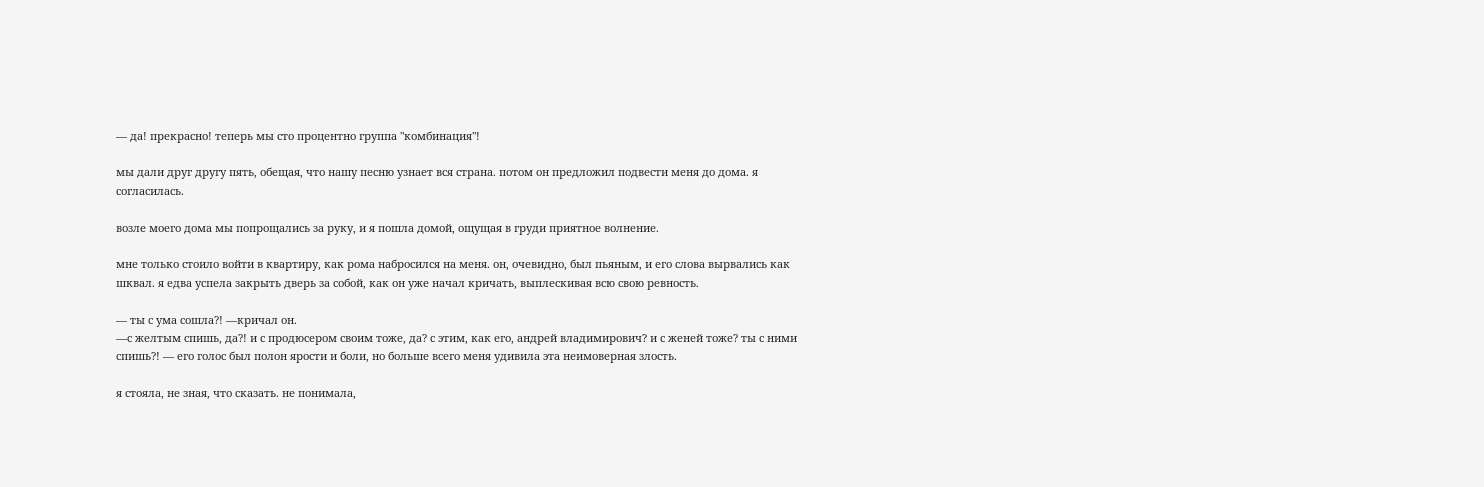— да! прекрасно! теперь мы сто процентно группа "комбинация"!

мы дали друг другу пять, обещая, что нашу песню узнает вся страна. потом он предложил подвести меня до дома. я согласилась.

возле моего дома мы попрощались за руку, и я пошла домой, ощущая в груди приятное волнение.

мне только стоило войти в квартиру, как рома набросился на меня. он, очевидно, был пьяным, и его слова вырвались как шквал. я едва успела закрыть дверь за собой, как он уже начал кричать, выплескивая всю свою ревность.

— ты с ума сошла?! —кричал он.
—с желтым спишь, да?! и с продюсером своим тоже, да? с этим, как его, андрей владимирович? и с женей тоже? ты с ними спишь?! — его голос был полон ярости и боли, но больше всего меня удивила эта неимоверная злость.

я стояла, не зная, что сказать. не понимала,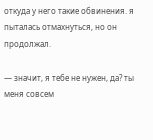откуда у него такие обвинения. я пыталась отмахнуться, но он продолжал.

— значит, я тебе не нужен, да? ты меня совсем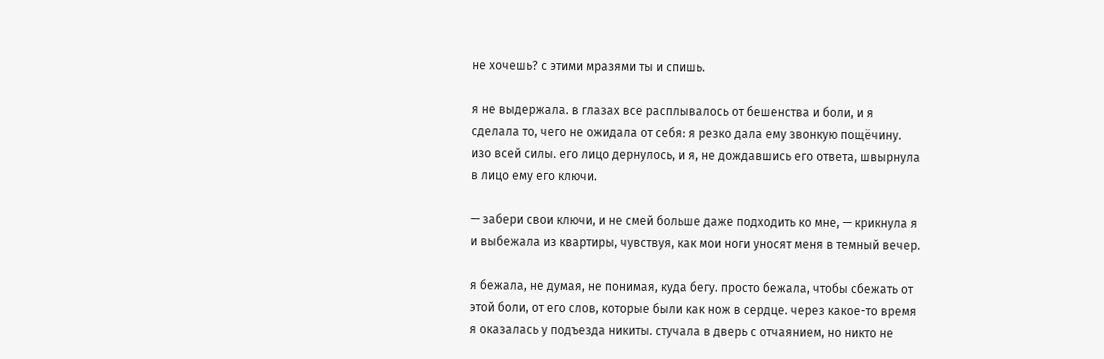не хочешь? с этими мразями ты и спишь.

я не выдержала. в глазах все расплывалось от бешенства и боли, и я сделала то, чего не ожидала от себя: я резко дала ему звонкую пощёчину. изо всей силы. его лицо дернулось, и я, не дождавшись его ответа, швырнула в лицо ему его ключи.

— забери свои ключи, и не смей больше даже подходить ко мне, — крикнула я и выбежала из квартиры, чувствуя, как мои ноги уносят меня в темный вечер.

я бежала, не думая, не понимая, куда бегу. просто бежала, чтобы сбежать от этой боли, от его слов, которые были как нож в сердце. через какое-то время я оказалась у подъезда никиты. стучала в дверь с отчаянием, но никто не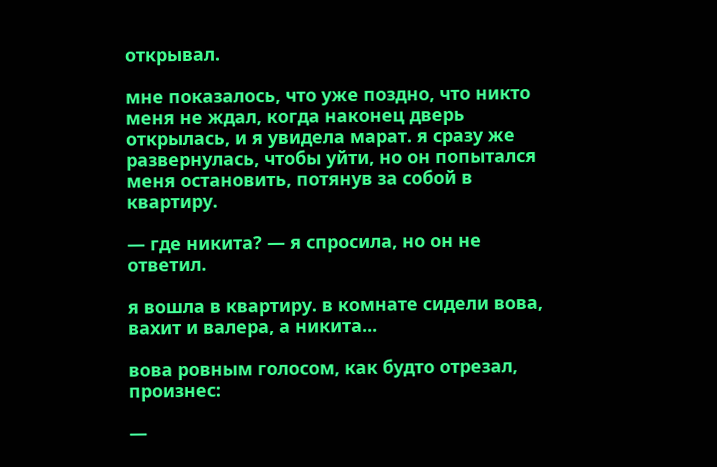открывал.

мне показалось, что уже поздно, что никто меня не ждал, когда наконец дверь открылась, и я увидела марат. я сразу же развернулась, чтобы уйти, но он попытался меня остановить, потянув за собой в квартиру.

— где никита? — я спросила, но он не ответил.

я вошла в квартиру. в комнате сидели вова, вахит и валера, а никита...

вова ровным голосом, как будто отрезал, произнес:

—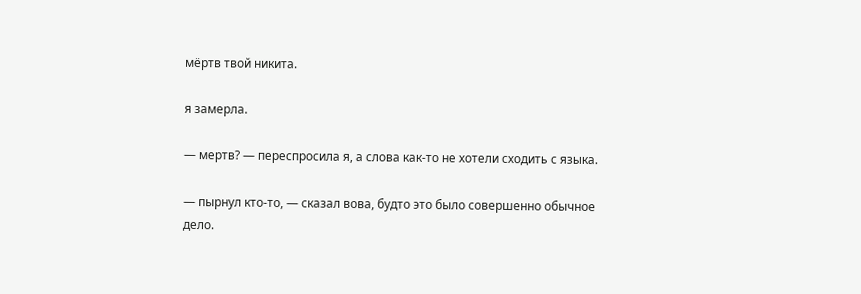мёртв твой никита.

я замерла.

— мертв? — переспросила я, а слова как-то не хотели сходить с языка.

— пырнул кто-то, — сказал вова, будто это было совершенно обычное дело.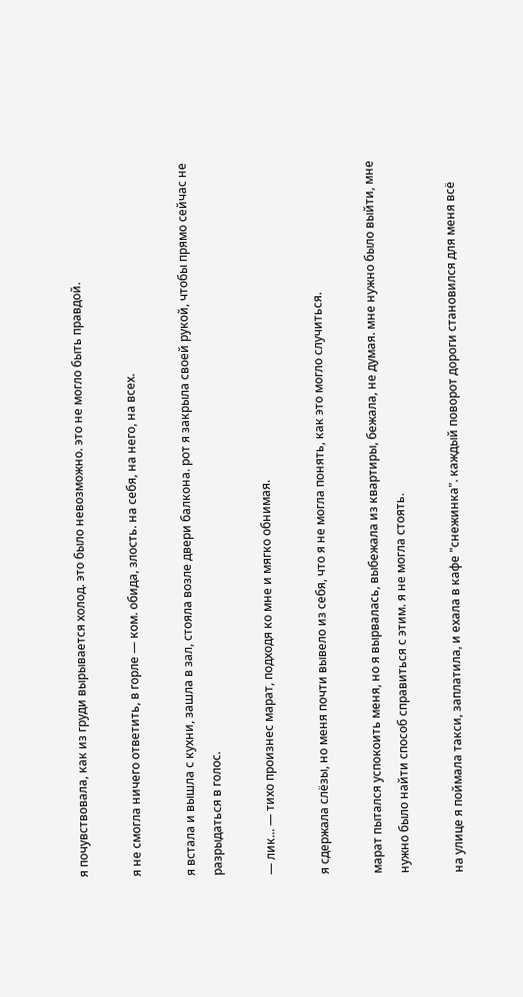я почувствовала, как из груди вырывается холод. это было невозможно. это не могло быть правдой.

я не смогла ничего ответить, в горле — ком. обида, злость. на себя, на него, на всех.

я встала и вышла с кухни, зашла в зал, стояла возле двери балкона. рот я закрыла своей рукой, чтобы прямо сейчас не разрыдаться в голос.

— лик... — тихо произнес марат, подходя ко мне и мягко обнимая.

я сдержала слёзы, но меня почти вывело из себя, что я не могла понять, как это могло случиться.

марат пытался успокоить меня, но я вырвалась, выбежала из квартиры, бежала, не думая. мне нужно было выйти, мне нужно было найти способ справиться с этим. я не могла стоять.

на улице я поймала такси, заплатила, и ехала в кафе "снежинка". каждый поворот дороги становился для меня всё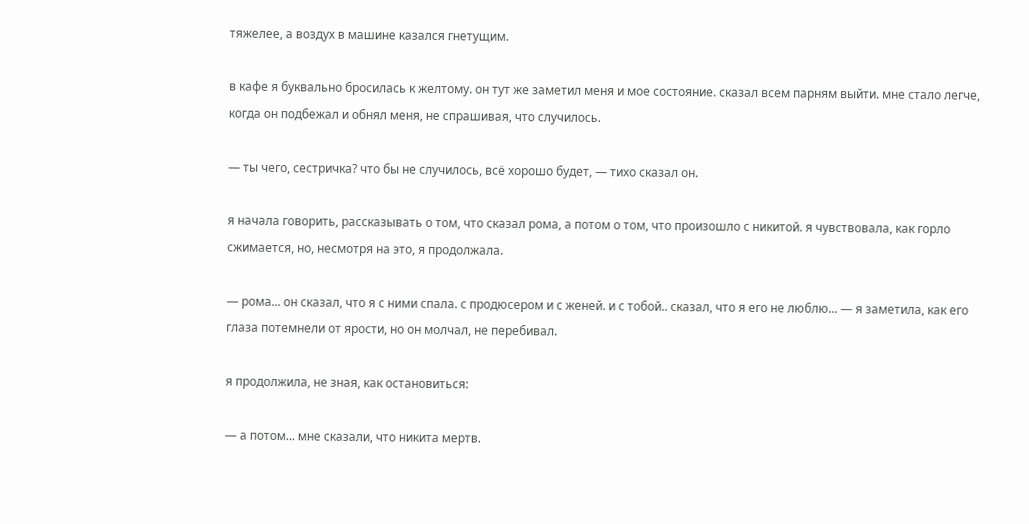тяжелее, а воздух в машине казался гнетущим.

в кафе я буквально бросилась к желтому. он тут же заметил меня и мое состояние. сказал всем парням выйти. мне стало легче, когда он подбежал и обнял меня, не спрашивая, что случилось.

— ты чего, сестричка? что бы не случилось, всё хорошо будет, — тихо сказал он.

я начала говорить, рассказывать о том, что сказал рома, а потом о том, что произошло с никитой. я чувствовала, как горло сжимается, но, несмотря на это, я продолжала.

— рома... он сказал, что я с ними спала. с продюсером и с женей. и с тобой.. сказал, что я его не люблю... — я заметила, как его глаза потемнели от ярости, но он молчал, не перебивал.

я продолжила, не зная, как остановиться:

— а потом... мне сказали, что никита мертв.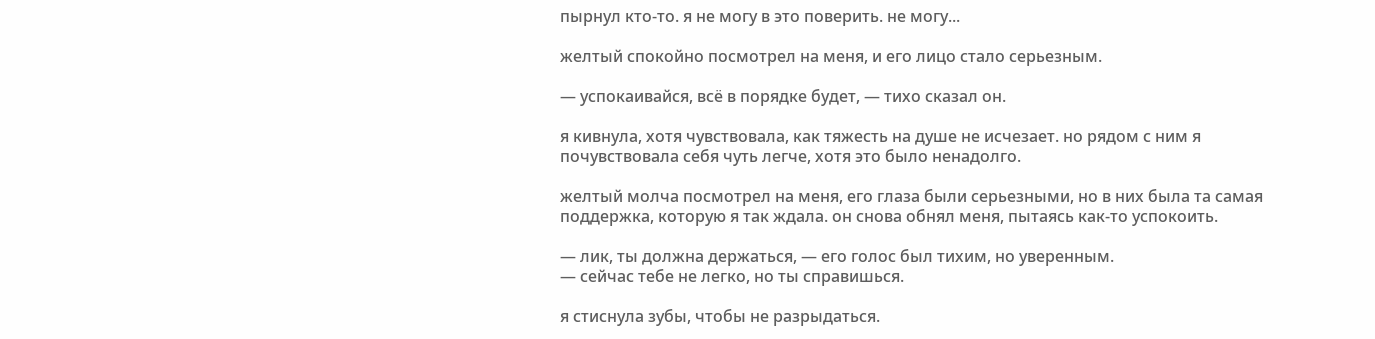пырнул кто-то. я не могу в это поверить. не могу...

желтый спокойно посмотрел на меня, и его лицо стало серьезным.

— успокаивайся, всё в порядке будет, — тихо сказал он.

я кивнула, хотя чувствовала, как тяжесть на душе не исчезает. но рядом с ним я почувствовала себя чуть легче, хотя это было ненадолго.

желтый молча посмотрел на меня, его глаза были серьезными, но в них была та самая поддержка, которую я так ждала. он снова обнял меня, пытаясь как-то успокоить.

— лик, ты должна держаться, — его голос был тихим, но уверенным.
— сейчас тебе не легко, но ты справишься.

я стиснула зубы, чтобы не разрыдаться.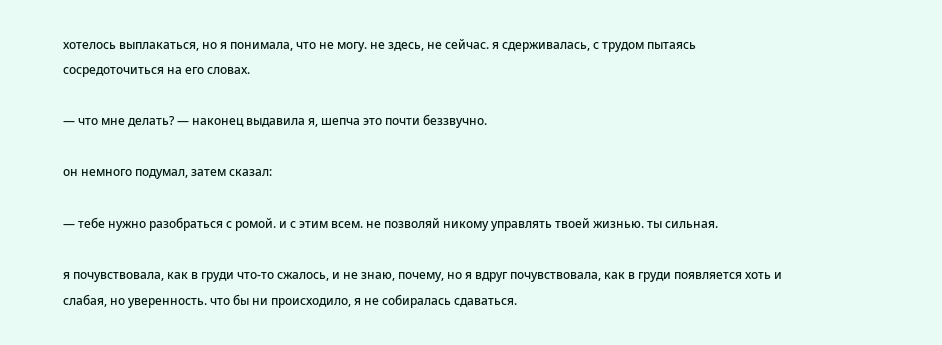хотелось выплакаться, но я понимала, что не могу. не здесь, не сейчас. я сдерживалась, с трудом пытаясь сосредоточиться на его словах.

— что мне делать? — наконец выдавила я, шепча это почти беззвучно.

он немного подумал, затем сказал:

— тебе нужно разобраться с ромой. и с этим всем. не позволяй никому управлять твоей жизнью. ты сильная.

я почувствовала, как в груди что-то сжалось, и не знаю, почему, но я вдруг почувствовала, как в груди появляется хоть и слабая, но уверенность. что бы ни происходило, я не собиралась сдаваться.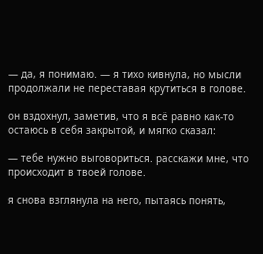— да, я понимаю. — я тихо кивнула, но мысли продолжали не переставая крутиться в голове.

он вздохнул, заметив, что я всё равно как-то остаюсь в себя закрытой, и мягко сказал:

— тебе нужно выговориться. расскажи мне, что происходит в твоей голове.

я снова взглянула на него, пытаясь понять,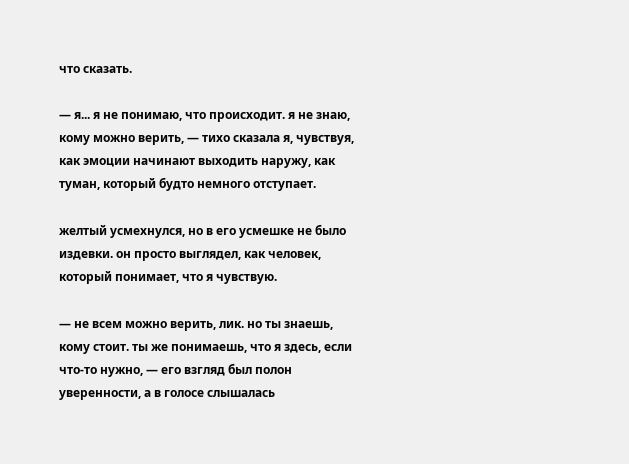что сказать.

— я... я не понимаю, что происходит. я не знаю, кому можно верить, — тихо сказала я, чувствуя, как эмоции начинают выходить наружу, как туман, который будто немного отступает.

желтый усмехнулся, но в его усмешке не было издевки. он просто выглядел, как человек, который понимает, что я чувствую.

— не всем можно верить, лик. но ты знаешь, кому стоит. ты же понимаешь, что я здесь, если что-то нужно, — его взгляд был полон уверенности, а в голосе слышалась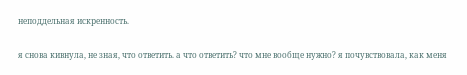неподдельная искренность.

я снова кивнула, не зная, что ответить. а что ответить? что мне вообще нужно? я почувствовала, как меня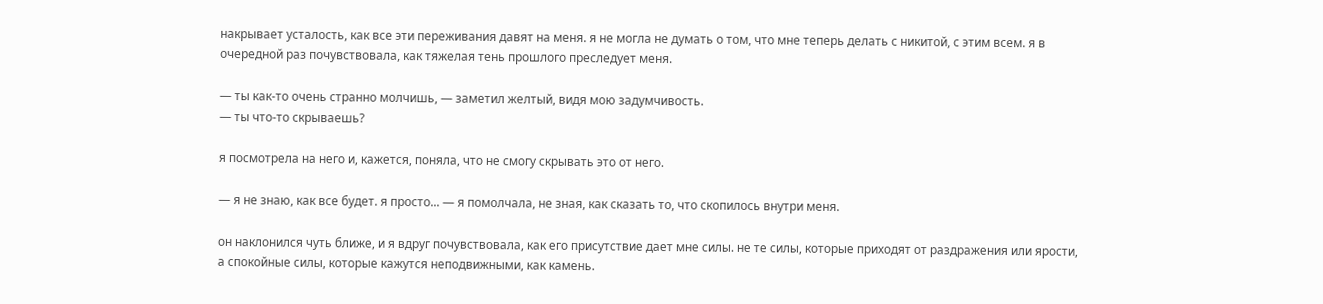накрывает усталость, как все эти переживания давят на меня. я не могла не думать о том, что мне теперь делать с никитой, с этим всем. я в очередной раз почувствовала, как тяжелая тень прошлого преследует меня.

— ты как-то очень странно молчишь, — заметил желтый, видя мою задумчивость.
— ты что-то скрываешь?

я посмотрела на него и, кажется, поняла, что не смогу скрывать это от него.

— я не знаю, как все будет. я просто... — я помолчала, не зная, как сказать то, что скопилось внутри меня.

он наклонился чуть ближе, и я вдруг почувствовала, как его присутствие дает мне силы. не те силы, которые приходят от раздражения или ярости, а спокойные силы, которые кажутся неподвижными, как камень.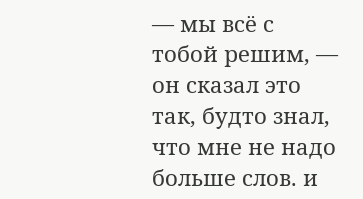— мы всё с тобой решим, — он сказал это так, будто знал, что мне не надо больше слов. и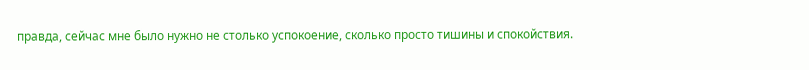правда, сейчас мне было нужно не столько успокоение, сколько просто тишины и спокойствия.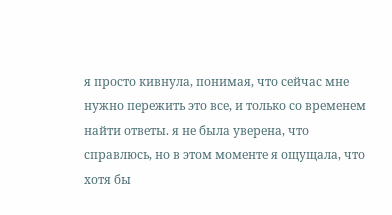я просто кивнула, понимая, что сейчас мне нужно пережить это все, и только со временем найти ответы. я не была уверена, что справлюсь, но в этом моменте я ощущала, что хотя бы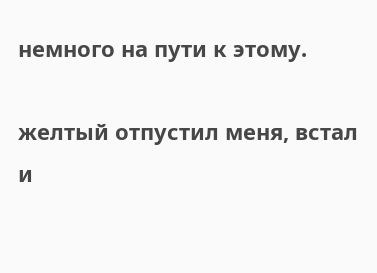немного на пути к этому.

желтый отпустил меня, встал и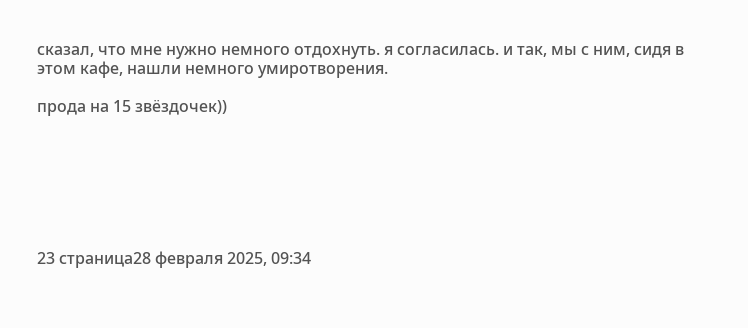сказал, что мне нужно немного отдохнуть. я согласилась. и так, мы с ним, сидя в этом кафе, нашли немного умиротворения.

прода на 15 звёздочек))







23 страница28 февраля 2025, 09:34